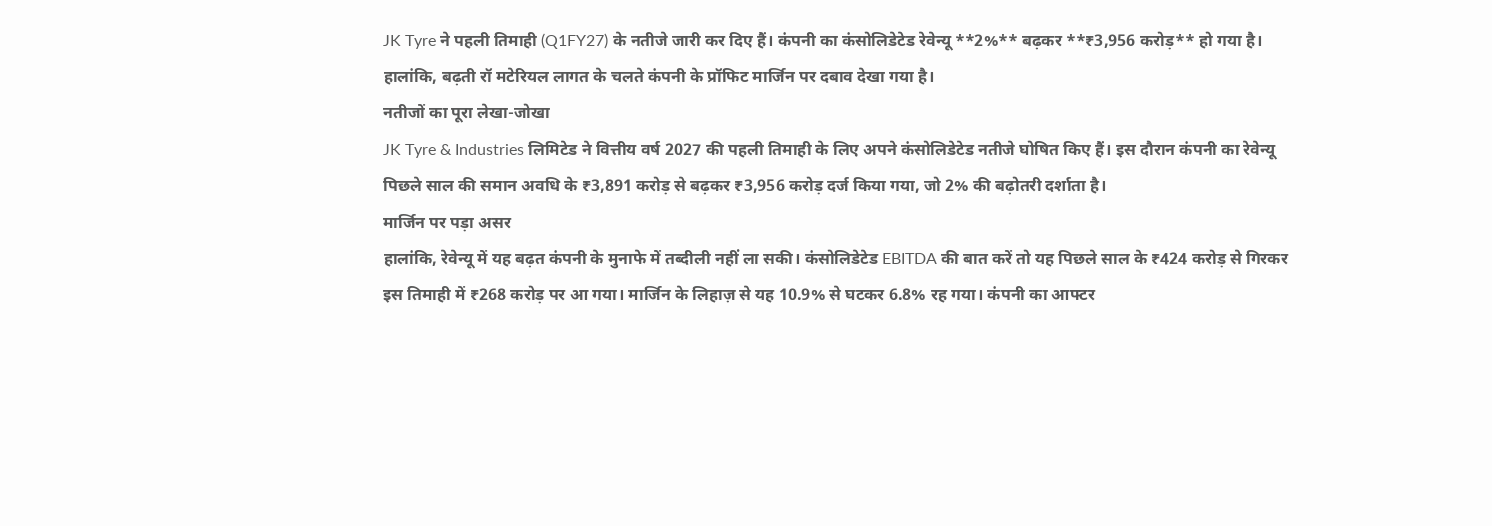JK Tyre ने पहली तिमाही (Q1FY27) के नतीजे जारी कर दिए हैं। कंपनी का कंसोलिडेटेड रेवेन्यू **2%** बढ़कर **₹3,956 करोड़** हो गया है। हालांकि, बढ़ती रॉ मटेरियल लागत के चलते कंपनी के प्रॉफिट मार्जिन पर दबाव देखा गया है।
नतीजों का पूरा लेखा-जोखा
JK Tyre & Industries लिमिटेड ने वित्तीय वर्ष 2027 की पहली तिमाही के लिए अपने कंसोलिडेटेड नतीजे घोषित किए हैं। इस दौरान कंपनी का रेवेन्यू पिछले साल की समान अवधि के ₹3,891 करोड़ से बढ़कर ₹3,956 करोड़ दर्ज किया गया, जो 2% की बढ़ोतरी दर्शाता है।
मार्जिन पर पड़ा असर
हालांकि, रेवेन्यू में यह बढ़त कंपनी के मुनाफे में तब्दीली नहीं ला सकी। कंसोलिडेटेड EBITDA की बात करें तो यह पिछले साल के ₹424 करोड़ से गिरकर इस तिमाही में ₹268 करोड़ पर आ गया। मार्जिन के लिहाज़ से यह 10.9% से घटकर 6.8% रह गया। कंपनी का आफ्टर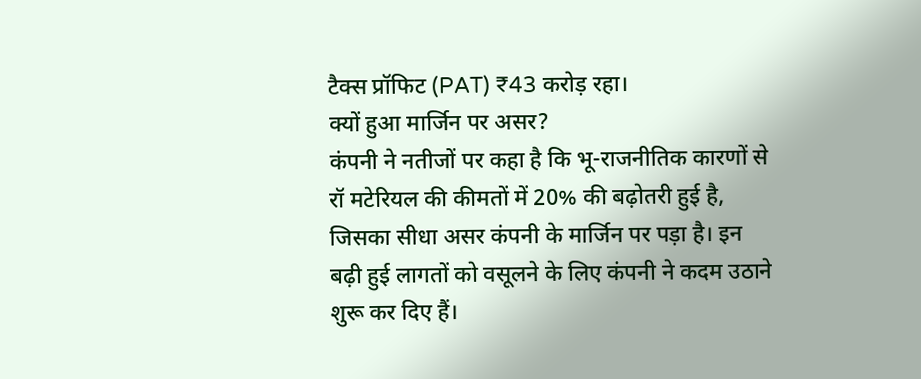टैक्स प्रॉफिट (PAT) ₹43 करोड़ रहा।
क्यों हुआ मार्जिन पर असर?
कंपनी ने नतीजों पर कहा है कि भू-राजनीतिक कारणों से रॉ मटेरियल की कीमतों में 20% की बढ़ोतरी हुई है, जिसका सीधा असर कंपनी के मार्जिन पर पड़ा है। इन बढ़ी हुई लागतों को वसूलने के लिए कंपनी ने कदम उठाने शुरू कर दिए हैं।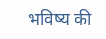भविष्य की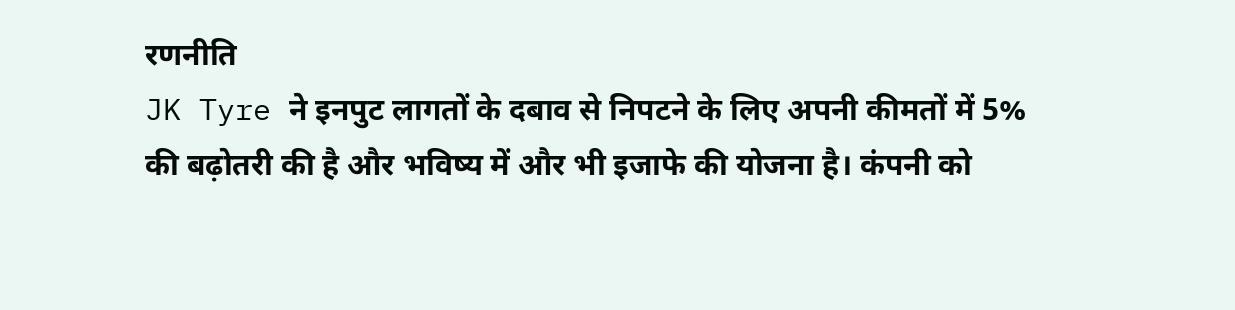रणनीति
JK Tyre ने इनपुट लागतों के दबाव से निपटने के लिए अपनी कीमतों में 5% की बढ़ोतरी की है और भविष्य में और भी इजाफे की योजना है। कंपनी को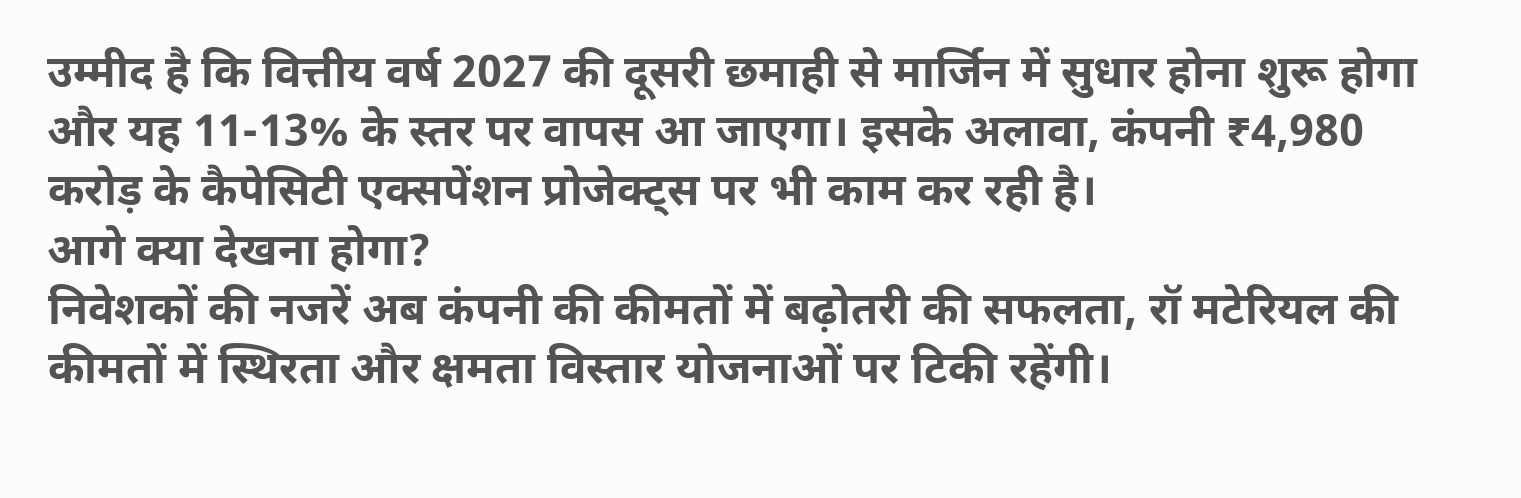उम्मीद है कि वित्तीय वर्ष 2027 की दूसरी छमाही से मार्जिन में सुधार होना शुरू होगा और यह 11-13% के स्तर पर वापस आ जाएगा। इसके अलावा, कंपनी ₹4,980 करोड़ के कैपेसिटी एक्सपेंशन प्रोजेक्ट्स पर भी काम कर रही है।
आगे क्या देखना होगा?
निवेशकों की नजरें अब कंपनी की कीमतों में बढ़ोतरी की सफलता, रॉ मटेरियल की कीमतों में स्थिरता और क्षमता विस्तार योजनाओं पर टिकी रहेंगी।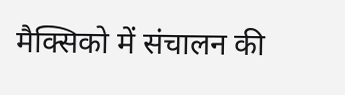मैक्सिको में संचालन की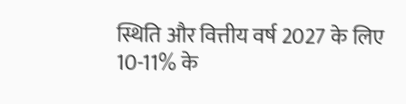स्थिति और वित्तीय वर्ष 2027 के लिए 10-11% के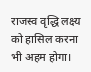राजस्व वृद्धि लक्ष्य को हासिल करना भी अहम होगा।